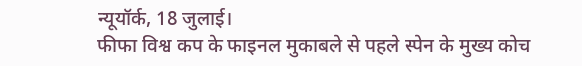न्यूयॉर्क, 18 जुलाई।
फीफा विश्व कप के फाइनल मुकाबले से पहले स्पेन के मुख्य कोच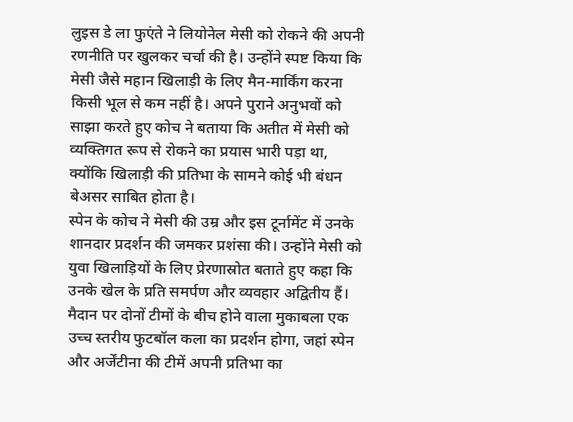लुइस डे ला फुएंते ने लियोनेल मेसी को रोकने की अपनी रणनीति पर खुलकर चर्चा की है। उन्होंने स्पष्ट किया कि मेसी जैसे महान खिलाड़ी के लिए मैन-मार्किंग करना किसी भूल से कम नहीं है। अपने पुराने अनुभवों को साझा करते हुए कोच ने बताया कि अतीत में मेसी को व्यक्तिगत रूप से रोकने का प्रयास भारी पड़ा था, क्योंकि खिलाड़ी की प्रतिभा के सामने कोई भी बंधन बेअसर साबित होता है।
स्पेन के कोच ने मेसी की उम्र और इस टूर्नामेंट में उनके शानदार प्रदर्शन की जमकर प्रशंसा की। उन्होंने मेसी को युवा खिलाड़ियों के लिए प्रेरणास्रोत बताते हुए कहा कि उनके खेल के प्रति समर्पण और व्यवहार अद्वितीय हैं। मैदान पर दोनों टीमों के बीच होने वाला मुकाबला एक उच्च स्तरीय फुटबॉल कला का प्रदर्शन होगा, जहां स्पेन और अर्जेंटीना की टीमें अपनी प्रतिभा का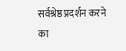सर्वश्रेष्ठ प्रदर्शन करने का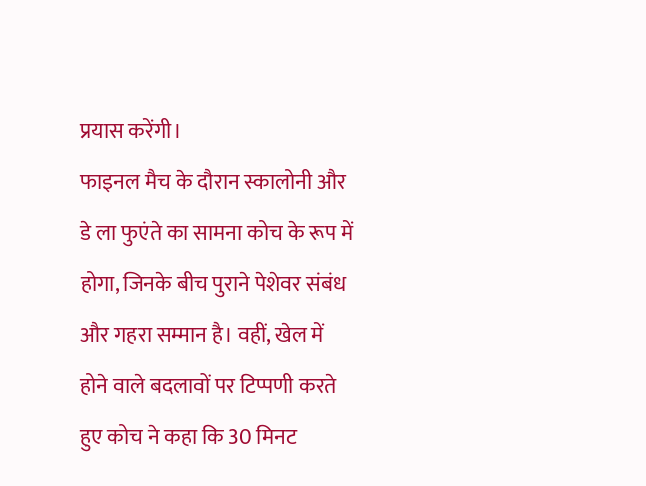प्रयास करेंगी।
फाइनल मैच के दौरान स्कालोनी और डे ला फुएंते का सामना कोच के रूप में होगा, जिनके बीच पुराने पेशेवर संबंध और गहरा सम्मान है। वहीं, खेल में होने वाले बदलावों पर टिप्पणी करते हुए कोच ने कहा कि 30 मिनट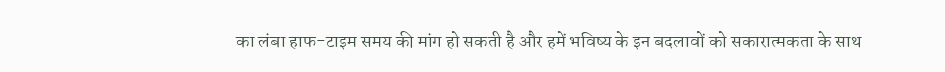का लंबा हाफ-टाइम समय की मांग हो सकती है और हमें भविष्य के इन बदलावों को सकारात्मकता के साथ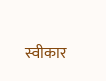स्वीकार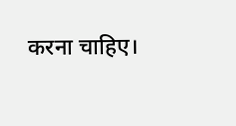करना चाहिए।